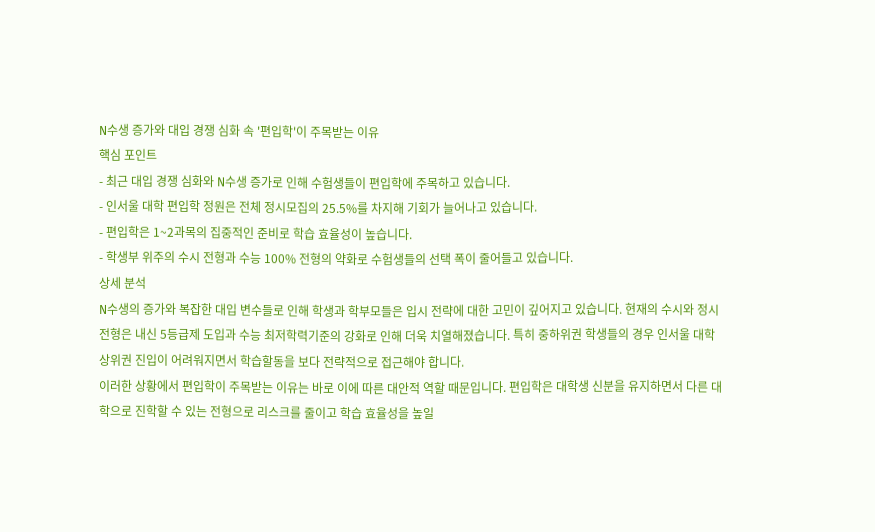N수생 증가와 대입 경쟁 심화 속 '편입학'이 주목받는 이유
핵심 포인트
- 최근 대입 경쟁 심화와 N수생 증가로 인해 수험생들이 편입학에 주목하고 있습니다.
- 인서울 대학 편입학 정원은 전체 정시모집의 25.5%를 차지해 기회가 늘어나고 있습니다.
- 편입학은 1~2과목의 집중적인 준비로 학습 효율성이 높습니다.
- 학생부 위주의 수시 전형과 수능 100% 전형의 약화로 수험생들의 선택 폭이 줄어들고 있습니다.
상세 분석
N수생의 증가와 복잡한 대입 변수들로 인해 학생과 학부모들은 입시 전략에 대한 고민이 깊어지고 있습니다. 현재의 수시와 정시 전형은 내신 5등급제 도입과 수능 최저학력기준의 강화로 인해 더욱 치열해졌습니다. 특히 중하위권 학생들의 경우 인서울 대학 상위권 진입이 어려워지면서 학습할동을 보다 전략적으로 접근해야 합니다.
이러한 상황에서 편입학이 주목받는 이유는 바로 이에 따른 대안적 역할 때문입니다. 편입학은 대학생 신분을 유지하면서 다른 대학으로 진학할 수 있는 전형으로 리스크를 줄이고 학습 효율성을 높일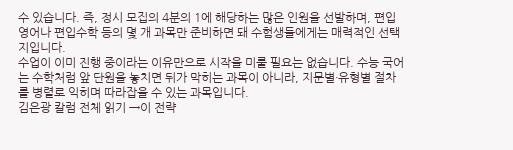수 있습니다. 즉, 정시 모집의 4분의 1에 해당하는 많은 인원을 선발하며, 편입영어나 편입수학 등의 몇 개 과목만 준비하면 돼 수험생들에게는 매력적인 선택지입니다.
수업이 이미 진행 중이라는 이유만으로 시작을 미룰 필요는 없습니다. 수능 국어는 수학처럼 앞 단원을 놓치면 뒤가 막히는 과목이 아니라, 지문별·유형별 절차를 병렬로 익히며 따라잡을 수 있는 과목입니다.
김은광 칼럼 전체 읽기 →이 전략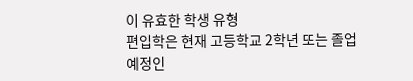이 유효한 학생 유형
편입학은 현재 고등학교 2학년 또는 졸업 예정인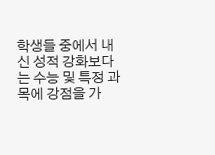학생들 중에서 내신 성적 강화보다는 수능 및 특정 과목에 강점을 가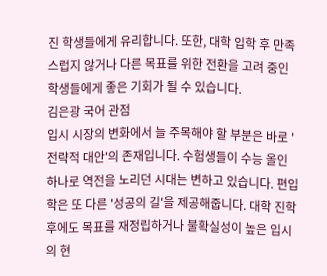진 학생들에게 유리합니다. 또한, 대학 입학 후 만족스럽지 않거나 다른 목표를 위한 전환을 고려 중인 학생들에게 좋은 기회가 될 수 있습니다.
김은광 국어 관점
입시 시장의 변화에서 늘 주목해야 할 부분은 바로 '전략적 대안'의 존재입니다. 수험생들이 수능 올인 하나로 역전을 노리던 시대는 변하고 있습니다. 편입학은 또 다른 '성공의 길'을 제공해줍니다. 대학 진학 후에도 목표를 재정립하거나 불확실성이 높은 입시의 현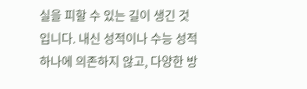실을 피할 수 있는 길이 생긴 것입니다. 내신 성적이나 수능 성적 하나에 의존하지 않고, 다양한 방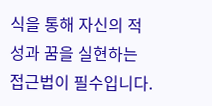식을 통해 자신의 적성과 꿈을 실현하는 접근법이 필수입니다.